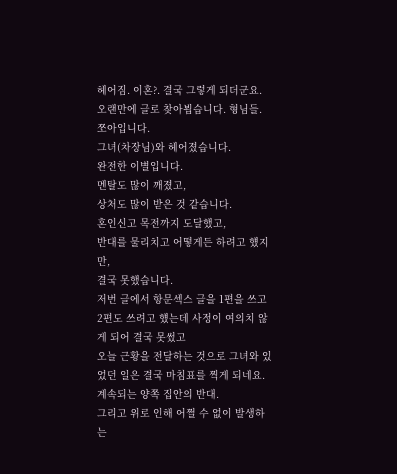헤어짐. 이혼?. 결국 그렇게 되더군요.
오랜만에 글로 찾아뵙습니다. 형님들. 쪼아입니다.
그녀(차장님)와 헤어졌습니다.
완전한 이별입니다.
멘탈도 많이 깨졌고,
상처도 많이 받은 것 같습니다.
혼인신고 목전까지 도달했고,
반대를 물리치고 어떻게든 하려고 헀지만,
결국 못했습니다.
저번 글에서 항문섹스 글을 1편을 쓰고
2편도 쓰려고 헀는데 사정이 여의치 않게 되어 결국 못썼고
오늘 근황을 전달하는 것으로 그녀와 있었던 일은 결국 마침표를 찍게 되네요.
계속되는 양쪽 집안의 반대.
그리고 위로 인해 어쩔 수 없이 발생하는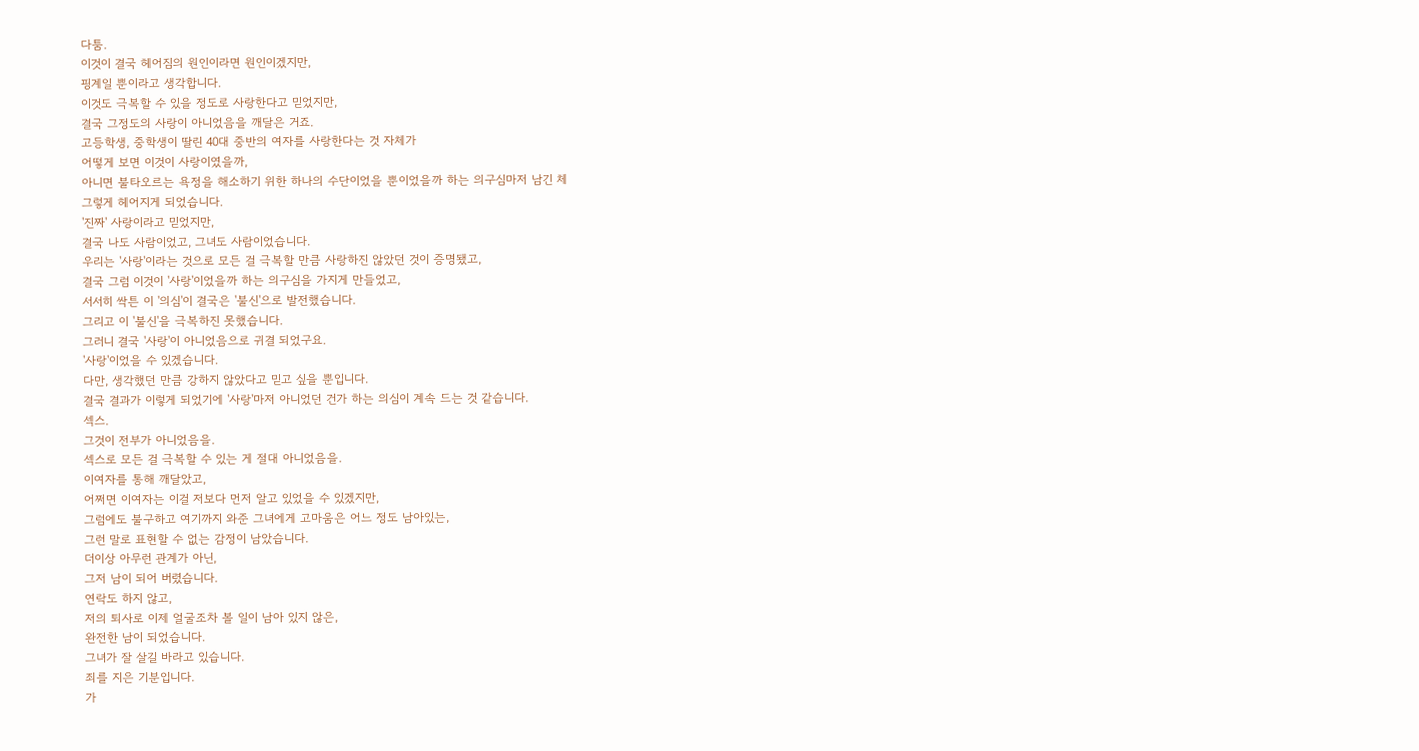다툼.
이것이 결국 헤어짐의 원인이라면 원인이겠지만,
핑계일 뿐이라고 생각합니다.
이것도 극복할 수 있을 정도로 사랑한다고 믿었지만,
결국 그정도의 사랑이 아니었음을 깨달은 거죠.
고등학생, 중학생이 딸린 40대 중반의 여자를 사랑한다는 것 자체가
어떻게 보면 이것이 사랑이였을까,
아니면 불타오르는 욕정을 해소하기 위한 하나의 수단이었을 뿐이었을까 하는 의구심마저 남긴 체
그렇게 헤어지게 되었습니다.
'진짜' 사랑이라고 믿었지만,
결국 나도 사람이었고, 그녀도 사람이었습니다.
우리는 '사랑'이라는 것으로 모든 걸 극복할 만큼 사랑하진 않았던 것이 증명됐고,
결국 그럼 이것이 '사랑'이었을까 하는 의구심을 가지게 만들었고,
서서히 싹튼 이 '의심'이 결국은 '불신'으로 발전했습니다.
그리고 이 '불신'을 극복하진 못했습니다.
그러니 결국 '사랑'이 아니었음으로 귀결 되었구요.
'사랑'이었을 수 있겠습니다.
다만, 생각했던 만큼 강하지 않았다고 믿고 싶을 뿐입니다.
결국 결과가 이렇게 되었기에 '사랑'마저 아니었던 건가 하는 의심이 계속 드는 것 같습니다.
섹스.
그것이 전부가 아니었음을.
섹스로 모든 걸 극복할 수 있는 게 절대 아니었음을.
이여자를 통해 깨달았고,
어쩌면 이여자는 이걸 저보다 먼저 알고 있었을 수 있겠지만,
그럼에도 불구하고 여기까지 와준 그녀에게 고마움은 어느 정도 남아있는,
그런 말로 표현할 수 없는 감정이 남았습니다.
더이상 아무런 관계가 아닌,
그저 남이 되어 버렸습니다.
연락도 하지 않고,
저의 퇴사로 이제 얼굴조차 볼 일이 남아 있지 않은,
완전한 남이 되었습니다.
그녀가 잘 살길 바라고 있습니다.
죄를 지은 기분입니다.
가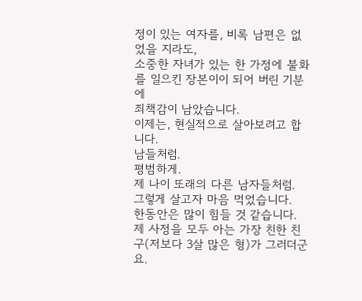정이 있는 여자를, 비록 남편은 없었을 지라도,
소중한 자녀가 있는 한 가정에 불화를 일으킨 장본이이 되어 버린 기분에
죄책감이 남았습니다.
이제는, 현실적으로 살아보려고 합니다.
남들처럼.
평범하게.
제 나이 또래의 다른 남자들처럼.
그렇게 살고자 마음 먹었습니다.
한동안은 많이 힘들 것 같습니다.
제 사정을 모두 아는 가장 친한 친구(저보다 3살 많은 형)가 그러더군요.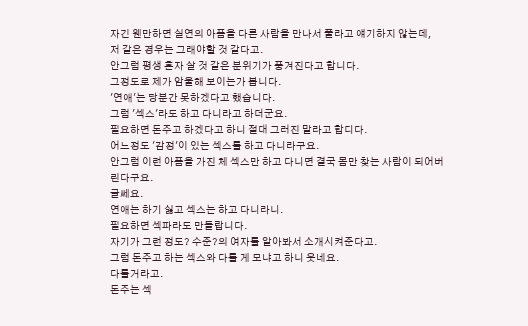자긴 웬만하면 실연의 아픔을 다른 사람을 만나서 풀라고 얘기하지 않는데,
저 같은 경우는 그래야할 것 같다고.
안그럼 평생 혼자 살 것 같은 분위기가 풍겨진다고 합니다.
그정도로 제가 암울해 보이는가 봅니다.
'연애'는 당분간 못하겠다고 했습니다.
그럼 '섹스'라도 하고 다니라고 하더군요.
필요하면 돈주고 하겠다고 하니 절대 그러진 말라고 합디다.
어느정도 '감정'이 있는 섹스를 하고 다니라구요.
안그럼 이런 아픔을 가진 체 섹스만 하고 다니면 결국 몸만 찾는 사람이 되어버린다구요.
글쎄요.
연애는 하기 싫고 섹스는 하고 다니라니.
필요하면 섹파라도 만들랍니다.
자기가 그런 정도? 수준?의 여자를 알아봐서 소개시켜준다고.
그럼 돈주고 하는 섹스와 다를 게 모냐고 하니 웃네요.
다를거라고.
돈주는 섹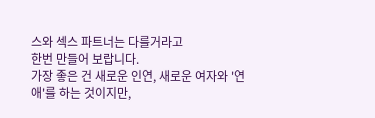스와 섹스 파트너는 다를거라고
한번 만들어 보랍니다.
가장 좋은 건 새로운 인연, 새로운 여자와 '연애'를 하는 것이지만,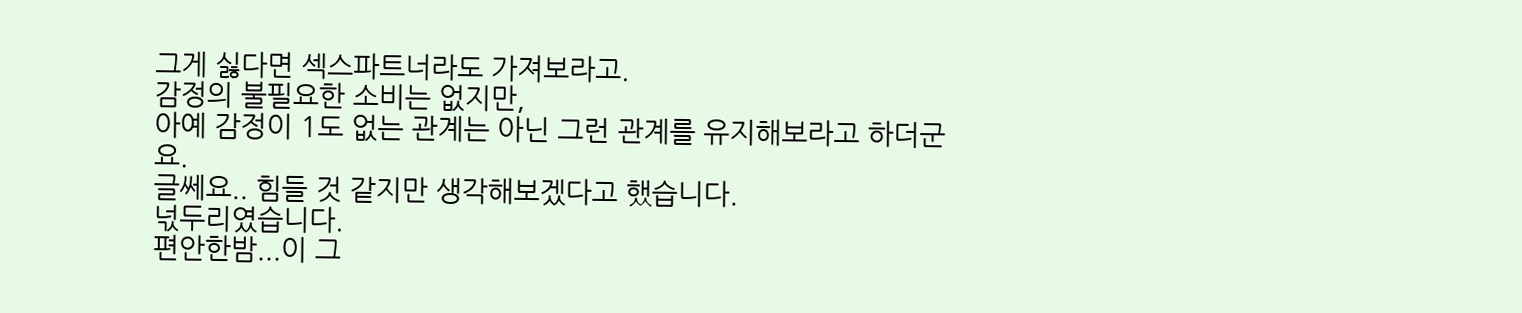그게 싫다면 섹스파트너라도 가져보라고.
감정의 불필요한 소비는 없지만,
아예 감정이 1도 없는 관계는 아닌 그런 관계를 유지해보라고 하더군요.
글쎄요.. 힘들 것 같지만 생각해보겠다고 했습니다.
넋두리였습니다.
편안한밤...이 그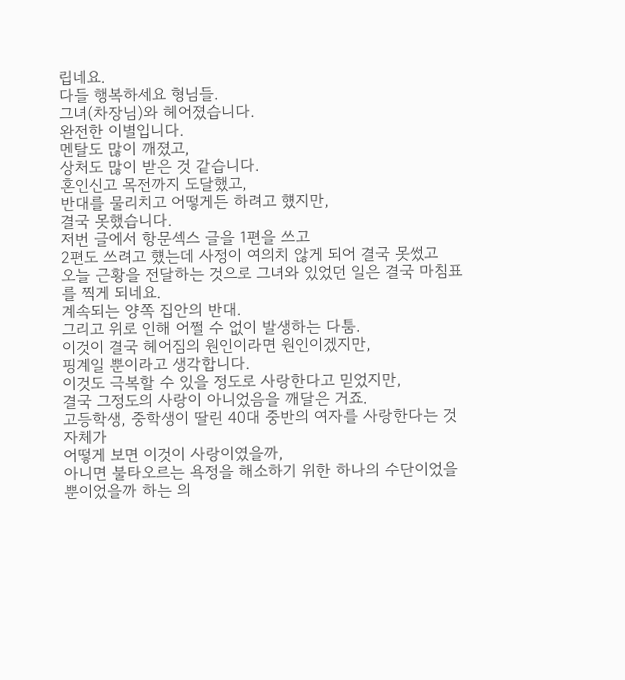립네요.
다들 행복하세요 형님들.
그녀(차장님)와 헤어졌습니다.
완전한 이별입니다.
멘탈도 많이 깨졌고,
상처도 많이 받은 것 같습니다.
혼인신고 목전까지 도달했고,
반대를 물리치고 어떻게든 하려고 헀지만,
결국 못했습니다.
저번 글에서 항문섹스 글을 1편을 쓰고
2편도 쓰려고 헀는데 사정이 여의치 않게 되어 결국 못썼고
오늘 근황을 전달하는 것으로 그녀와 있었던 일은 결국 마침표를 찍게 되네요.
계속되는 양쪽 집안의 반대.
그리고 위로 인해 어쩔 수 없이 발생하는 다툼.
이것이 결국 헤어짐의 원인이라면 원인이겠지만,
핑계일 뿐이라고 생각합니다.
이것도 극복할 수 있을 정도로 사랑한다고 믿었지만,
결국 그정도의 사랑이 아니었음을 깨달은 거죠.
고등학생, 중학생이 딸린 40대 중반의 여자를 사랑한다는 것 자체가
어떻게 보면 이것이 사랑이였을까,
아니면 불타오르는 욕정을 해소하기 위한 하나의 수단이었을 뿐이었을까 하는 의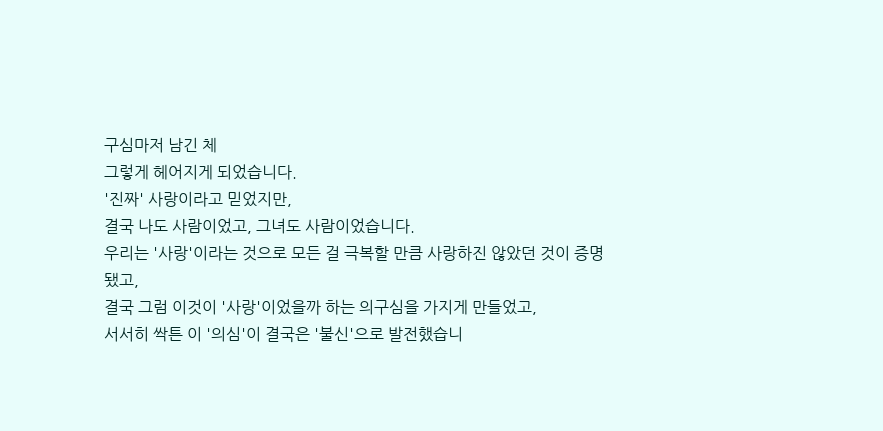구심마저 남긴 체
그렇게 헤어지게 되었습니다.
'진짜' 사랑이라고 믿었지만,
결국 나도 사람이었고, 그녀도 사람이었습니다.
우리는 '사랑'이라는 것으로 모든 걸 극복할 만큼 사랑하진 않았던 것이 증명됐고,
결국 그럼 이것이 '사랑'이었을까 하는 의구심을 가지게 만들었고,
서서히 싹튼 이 '의심'이 결국은 '불신'으로 발전했습니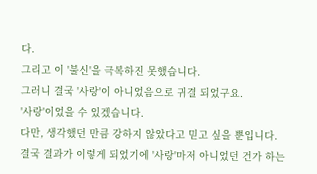다.
그리고 이 '불신'을 극복하진 못했습니다.
그러니 결국 '사랑'이 아니었음으로 귀결 되었구요.
'사랑'이었을 수 있겠습니다.
다만, 생각했던 만큼 강하지 않았다고 믿고 싶을 뿐입니다.
결국 결과가 이렇게 되었기에 '사랑'마저 아니었던 건가 하는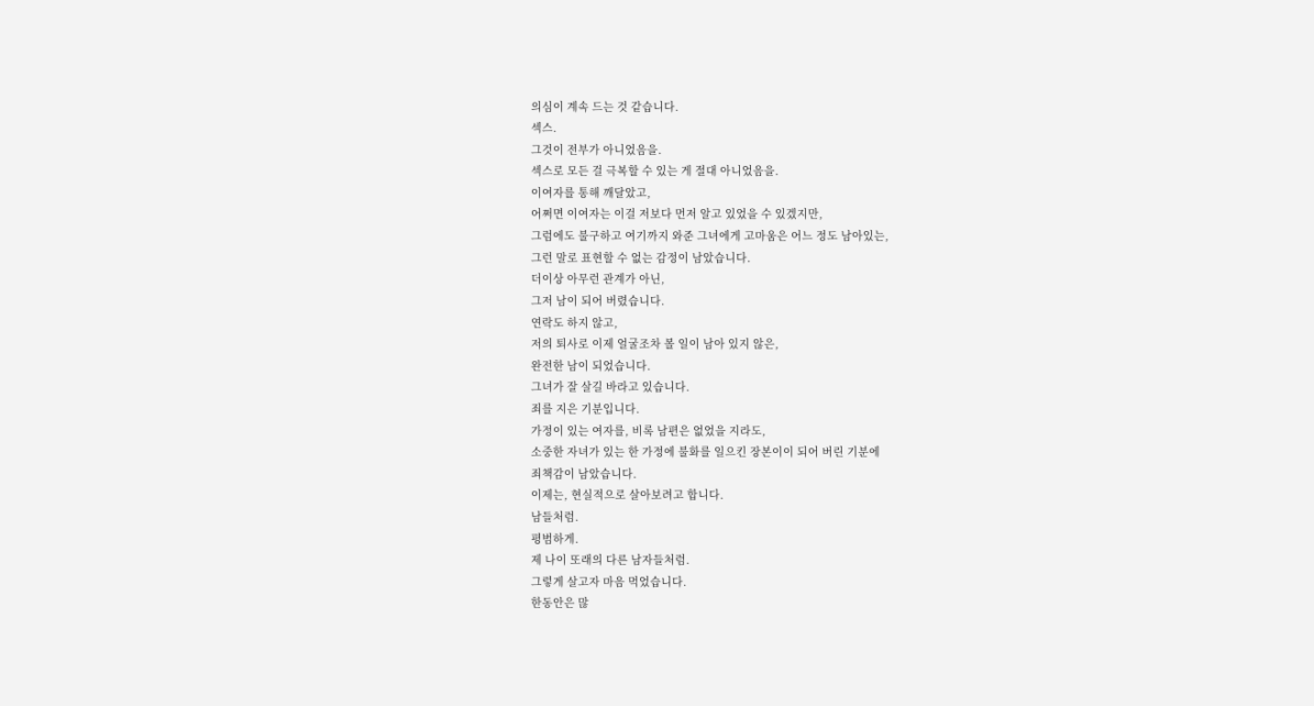의심이 계속 드는 것 같습니다.
섹스.
그것이 전부가 아니었음을.
섹스로 모든 걸 극복할 수 있는 게 절대 아니었음을.
이여자를 통해 깨달았고,
어쩌면 이여자는 이걸 저보다 먼저 알고 있었을 수 있겠지만,
그럼에도 불구하고 여기까지 와준 그녀에게 고마움은 어느 정도 남아있는,
그런 말로 표현할 수 없는 감정이 남았습니다.
더이상 아무런 관계가 아닌,
그저 남이 되어 버렸습니다.
연락도 하지 않고,
저의 퇴사로 이제 얼굴조차 볼 일이 남아 있지 않은,
완전한 남이 되었습니다.
그녀가 잘 살길 바라고 있습니다.
죄를 지은 기분입니다.
가정이 있는 여자를, 비록 남편은 없었을 지라도,
소중한 자녀가 있는 한 가정에 불화를 일으킨 장본이이 되어 버린 기분에
죄책감이 남았습니다.
이제는, 현실적으로 살아보려고 합니다.
남들처럼.
평범하게.
제 나이 또래의 다른 남자들처럼.
그렇게 살고자 마음 먹었습니다.
한동안은 많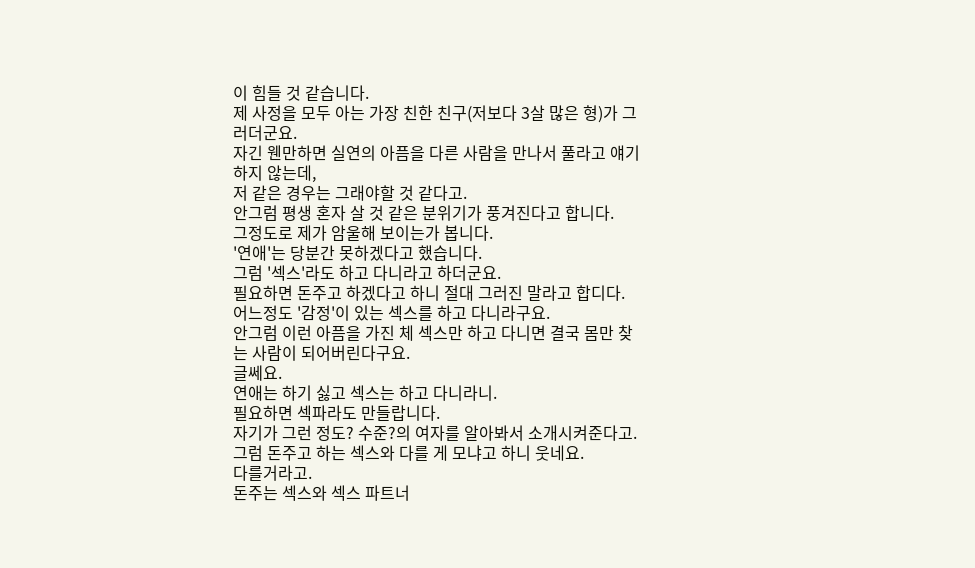이 힘들 것 같습니다.
제 사정을 모두 아는 가장 친한 친구(저보다 3살 많은 형)가 그러더군요.
자긴 웬만하면 실연의 아픔을 다른 사람을 만나서 풀라고 얘기하지 않는데,
저 같은 경우는 그래야할 것 같다고.
안그럼 평생 혼자 살 것 같은 분위기가 풍겨진다고 합니다.
그정도로 제가 암울해 보이는가 봅니다.
'연애'는 당분간 못하겠다고 했습니다.
그럼 '섹스'라도 하고 다니라고 하더군요.
필요하면 돈주고 하겠다고 하니 절대 그러진 말라고 합디다.
어느정도 '감정'이 있는 섹스를 하고 다니라구요.
안그럼 이런 아픔을 가진 체 섹스만 하고 다니면 결국 몸만 찾는 사람이 되어버린다구요.
글쎄요.
연애는 하기 싫고 섹스는 하고 다니라니.
필요하면 섹파라도 만들랍니다.
자기가 그런 정도? 수준?의 여자를 알아봐서 소개시켜준다고.
그럼 돈주고 하는 섹스와 다를 게 모냐고 하니 웃네요.
다를거라고.
돈주는 섹스와 섹스 파트너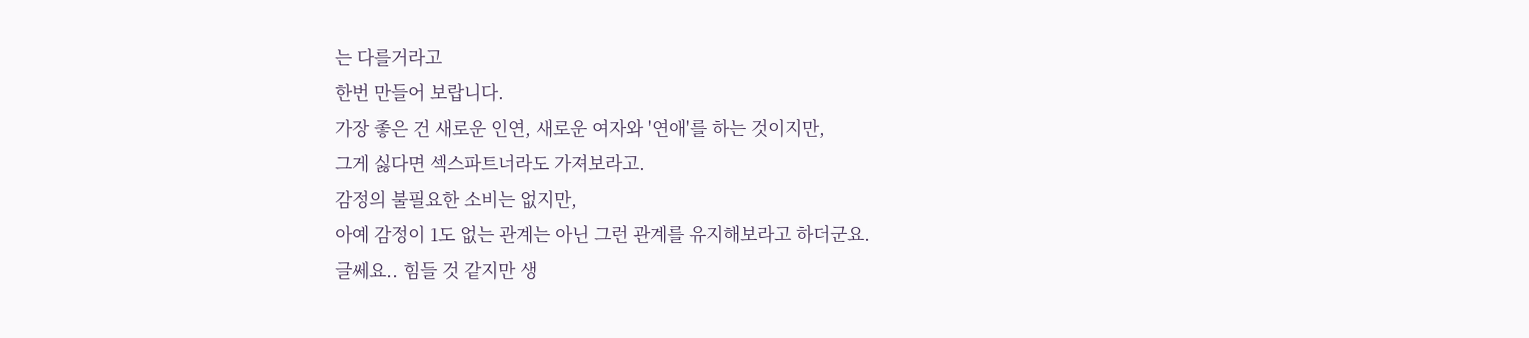는 다를거라고
한번 만들어 보랍니다.
가장 좋은 건 새로운 인연, 새로운 여자와 '연애'를 하는 것이지만,
그게 싫다면 섹스파트너라도 가져보라고.
감정의 불필요한 소비는 없지만,
아예 감정이 1도 없는 관계는 아닌 그런 관계를 유지해보라고 하더군요.
글쎄요.. 힘들 것 같지만 생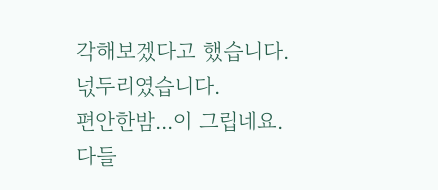각해보겠다고 했습니다.
넋두리였습니다.
편안한밤...이 그립네요.
다들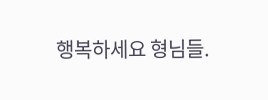행복하세요 형님들.